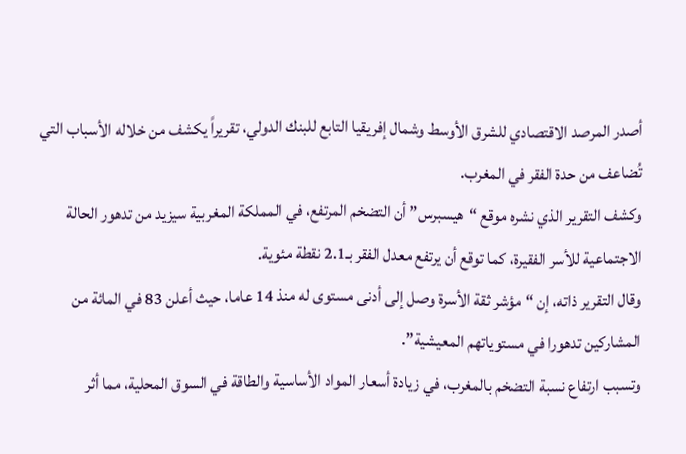أصدر المرصد الاقتصادي للشرق الأوسط وشمال إفريقيا التابع للبنك الدولي، تقريراً يكشف من خلاله الأسباب التي تُضاعف من حدة الفقر في المغرب.
وكشف التقرير الذي نشره موقع “هيسبرس” أن التضخم المرتفع، في المملكة المغربية سيزيد من تدهور الحالة الاجتماعية للأسر الفقيرة، كما توقع أن يرتفع معدل الفقر بـ2.1 نقطة مئوية.
وقال التقرير ذاته، إن “مؤشر ثقة الأسرة وصل إلى أدنى مستوى له منذ 14 عاما، حيث أعلن 83 في المائة من المشاركين تدهورا في مستوياتهم المعيشية”.
وتسبب ارتفاع نسبة التضخم بالمغرب، في زيادة أسعار المواد الأساسية والطاقة في السوق المحلية، مما أثر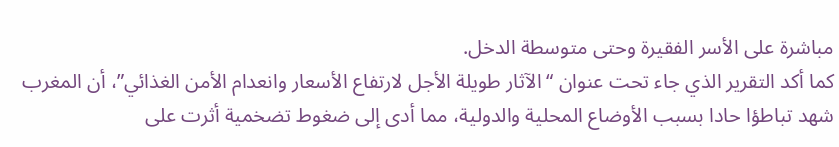مباشرة على الأسر الفقيرة وحتى متوسطة الدخل.
كما أكد التقرير الذي جاء تحت عنوان “الآثار طويلة الأجل لارتفاع الأسعار وانعدام الأمن الغذائي”، أن المغرب شهد تباطؤا حادا بسبب الأوضاع المحلية والدولية، مما أدى إلى ضغوط تضخمية أثرت على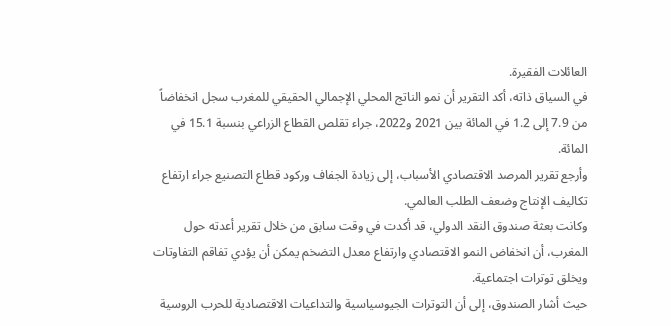العائلات الفقيرة.
في السياق ذاته، أكد التقرير أن نمو الناتج المحلي الإجمالي الحقيقي للمغرب سجل انخفاضاً من 7.9 إلى 1.2 في المائة بين 2021 و2022، جراء تقلص القطاع الزراعي بنسبة 15.1 في المائة.
وأرجع تقرير المرصد الاقتصادي الأسباب، إلى زيادة الجفاف وركود قطاع التصنيع جراء ارتفاع تكاليف الإنتاج وضعف الطلب العالمي.
وكانت بعثة صندوق النقد الدولي، قد أكدت في وقت سابق من خلال تقرير أعدته حول المغرب، أن انخفاض النمو الاقتصادي وارتفاع معدل التضخم يمكن أن يؤدي تفاقم التفاوتات ويخلق توترات اجتماعية.
حيث أشار الصندوق، إلى أن التوترات الجيوسياسية والتداعيات الاقتصادية للحرب الروسية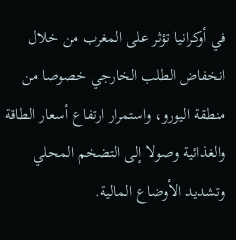في أوكرانيا تؤثر على المغرب من خلال انخفاض الطلب الخارجي خصوصا من منطقة اليورو، واستمرار ارتفاع أسعار الطاقة والغذائية وصولا إلى التضخم المحلي وتشديد الأوضاع المالية.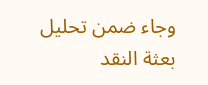وجاء ضمن تحليل بعثة النقد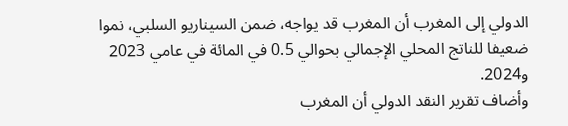الدولي إلى المغرب أن المغرب قد يواجه، ضمن السيناريو السلبي، نموا ضعيفا للناتج المحلي الإجمالي بحوالي 0.5 في المائة في عامي 2023 و2024.
وأضاف تقرير النقد الدولي أن المغرب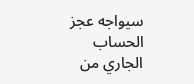سيواجه عجز الحساب الجاري من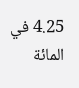4.25 في المائة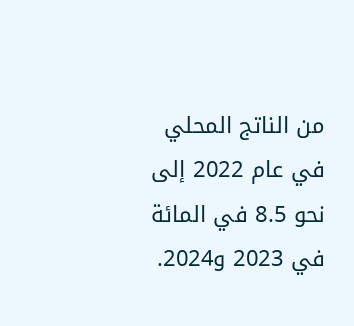من الناتج المحلي في عام 2022 إلى نحو 8.5 في المائة في 2023 و2024.